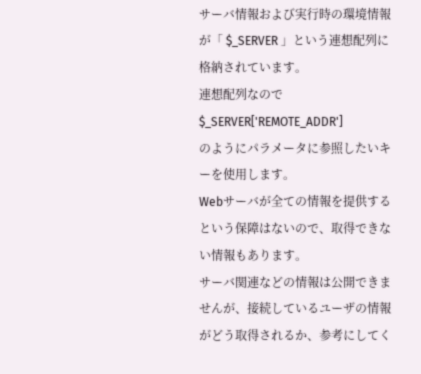サーバ情報および実行時の環境情報が「 $_SERVER 」という連想配列に格納されています。
連想配列なので
$_SERVER['REMOTE_ADDR']
のようにパラメータに参照したいキーを使用します。
Webサーバが全ての情報を提供するという保障はないので、取得できない情報もあります。
サーバ関連などの情報は公開できませんが、接続しているユーザの情報がどう取得されるか、参考にしてく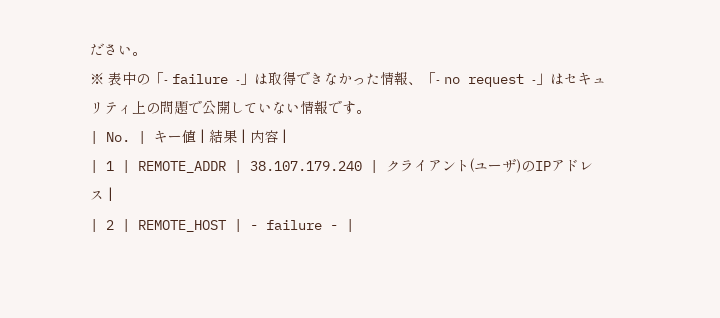ださい。
※ 表中の「- failure -」は取得できなかった情報、「- no request -」はセキュリティ上の問題で公開していない情報です。
| No. | キー値 | 結果 | 内容 |
| 1 | REMOTE_ADDR | 38.107.179.240 | クライアント(ユーザ)のIPアドレス |
| 2 | REMOTE_HOST | - failure - |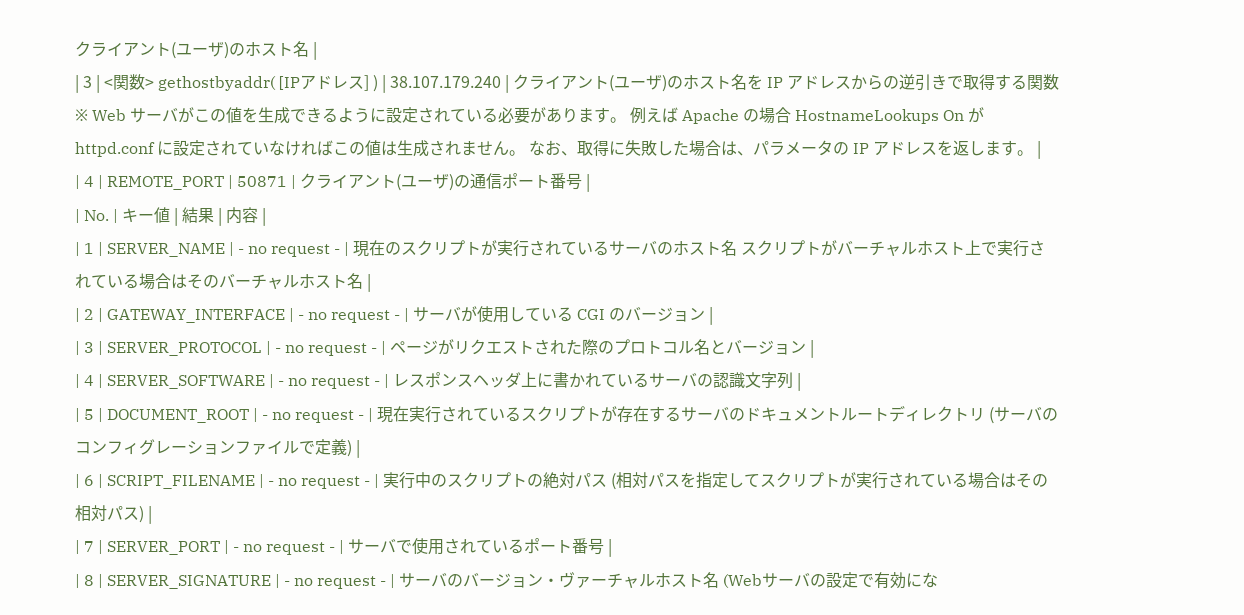クライアント(ユーザ)のホスト名 |
| 3 | <関数> gethostbyaddr( [IPアドレス] ) | 38.107.179.240 | クライアント(ユーザ)のホスト名を IP アドレスからの逆引きで取得する関数 ※ Web サーバがこの値を生成できるように設定されている必要があります。 例えば Apache の場合 HostnameLookups On が httpd.conf に設定されていなければこの値は生成されません。 なお、取得に失敗した場合は、パラメータの IP アドレスを返します。 |
| 4 | REMOTE_PORT | 50871 | クライアント(ユーザ)の通信ポート番号 |
| No. | キー値 | 結果 | 内容 |
| 1 | SERVER_NAME | - no request - | 現在のスクリプトが実行されているサーバのホスト名 スクリプトがバーチャルホスト上で実行されている場合はそのバーチャルホスト名 |
| 2 | GATEWAY_INTERFACE | - no request - | サーバが使用している CGI のバージョン |
| 3 | SERVER_PROTOCOL | - no request - | ページがリクエストされた際のプロトコル名とバージョン |
| 4 | SERVER_SOFTWARE | - no request - | レスポンスヘッダ上に書かれているサーバの認識文字列 |
| 5 | DOCUMENT_ROOT | - no request - | 現在実行されているスクリプトが存在するサーバのドキュメントルートディレクトリ (サーバのコンフィグレーションファイルで定義) |
| 6 | SCRIPT_FILENAME | - no request - | 実行中のスクリプトの絶対パス (相対パスを指定してスクリプトが実行されている場合はその相対パス) |
| 7 | SERVER_PORT | - no request - | サーバで使用されているポート番号 |
| 8 | SERVER_SIGNATURE | - no request - | サーバのバージョン・ヴァーチャルホスト名 (Webサーバの設定で有効にな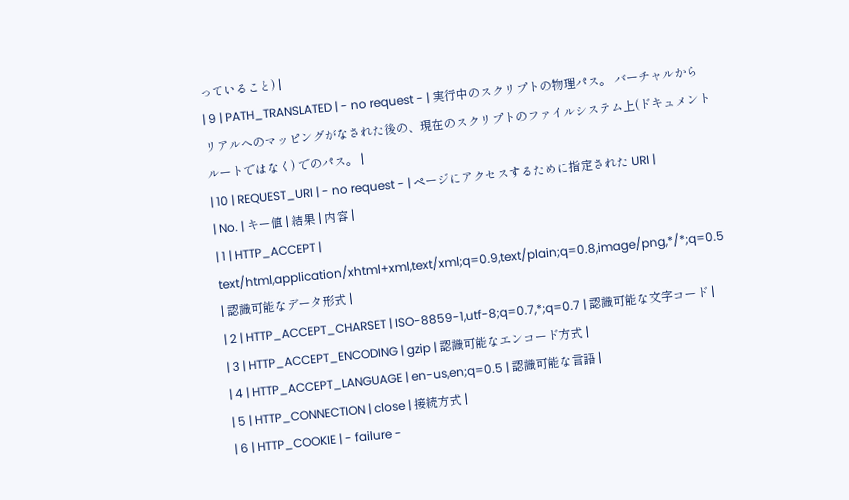っていること) |
| 9 | PATH_TRANSLATED | - no request - | 実行中のスクリプトの物理パス。 バーチャルからリアルへのマッピングがなされた後の、現在のスクリプトのファイルシステム上(ドキュメントルートではなく) でのパス。 |
| 10 | REQUEST_URI | - no request - | ページにアクセスするために指定された URI |
| No. | キー値 | 結果 | 内容 |
| 1 | HTTP_ACCEPT | text/html,application/xhtml+xml,text/xml;q=0.9,text/plain;q=0.8,image/png,*/*;q=0.5 | 認識可能なデータ形式 |
| 2 | HTTP_ACCEPT_CHARSET | ISO-8859-1,utf-8;q=0.7,*;q=0.7 | 認識可能な文字コード |
| 3 | HTTP_ACCEPT_ENCODING | gzip | 認識可能なエンコード方式 |
| 4 | HTTP_ACCEPT_LANGUAGE | en-us,en;q=0.5 | 認識可能な言語 |
| 5 | HTTP_CONNECTION | close | 接続方式 |
| 6 | HTTP_COOKIE | - failure -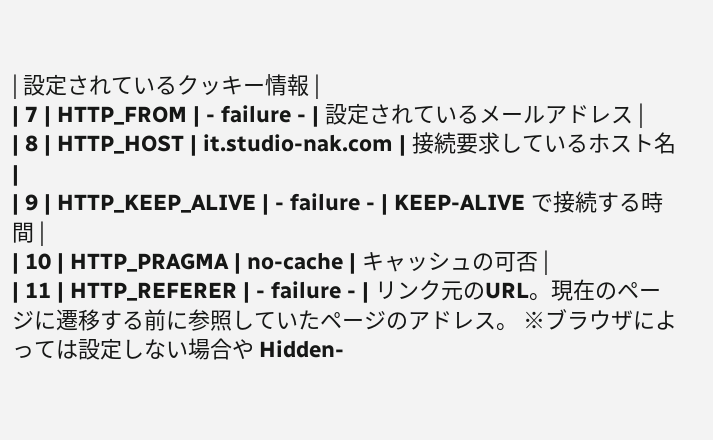| 設定されているクッキー情報 |
| 7 | HTTP_FROM | - failure - | 設定されているメールアドレス |
| 8 | HTTP_HOST | it.studio-nak.com | 接続要求しているホスト名 |
| 9 | HTTP_KEEP_ALIVE | - failure - | KEEP-ALIVE で接続する時間 |
| 10 | HTTP_PRAGMA | no-cache | キャッシュの可否 |
| 11 | HTTP_REFERER | - failure - | リンク元のURL。現在のページに遷移する前に参照していたページのアドレス。 ※ブラウザによっては設定しない場合や Hidden-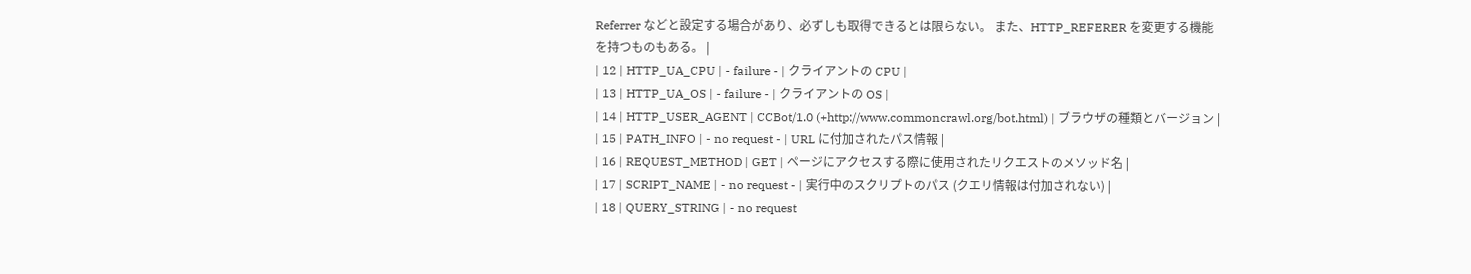Referrer などと設定する場合があり、必ずしも取得できるとは限らない。 また、HTTP_REFERER を変更する機能を持つものもある。 |
| 12 | HTTP_UA_CPU | - failure - | クライアントの CPU |
| 13 | HTTP_UA_OS | - failure - | クライアントの OS |
| 14 | HTTP_USER_AGENT | CCBot/1.0 (+http://www.commoncrawl.org/bot.html) | ブラウザの種類とバージョン |
| 15 | PATH_INFO | - no request - | URL に付加されたパス情報 |
| 16 | REQUEST_METHOD | GET | ページにアクセスする際に使用されたリクエストのメソッド名 |
| 17 | SCRIPT_NAME | - no request - | 実行中のスクリプトのパス (クエリ情報は付加されない) |
| 18 | QUERY_STRING | - no request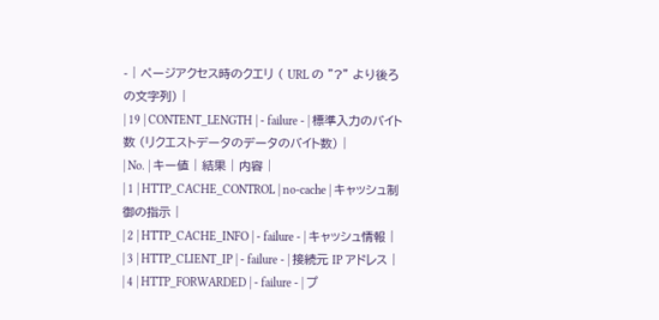- | ページアクセス時のクエリ ( URL の "?" より後ろの文字列) |
| 19 | CONTENT_LENGTH | - failure - | 標準入力のバイト数 (リクエストデータのデータのバイト数) |
| No. | キー値 | 結果 | 内容 |
| 1 | HTTP_CACHE_CONTROL | no-cache | キャッシュ制御の指示 |
| 2 | HTTP_CACHE_INFO | - failure - | キャッシュ情報 |
| 3 | HTTP_CLIENT_IP | - failure - | 接続元 IP アドレス |
| 4 | HTTP_FORWARDED | - failure - | プ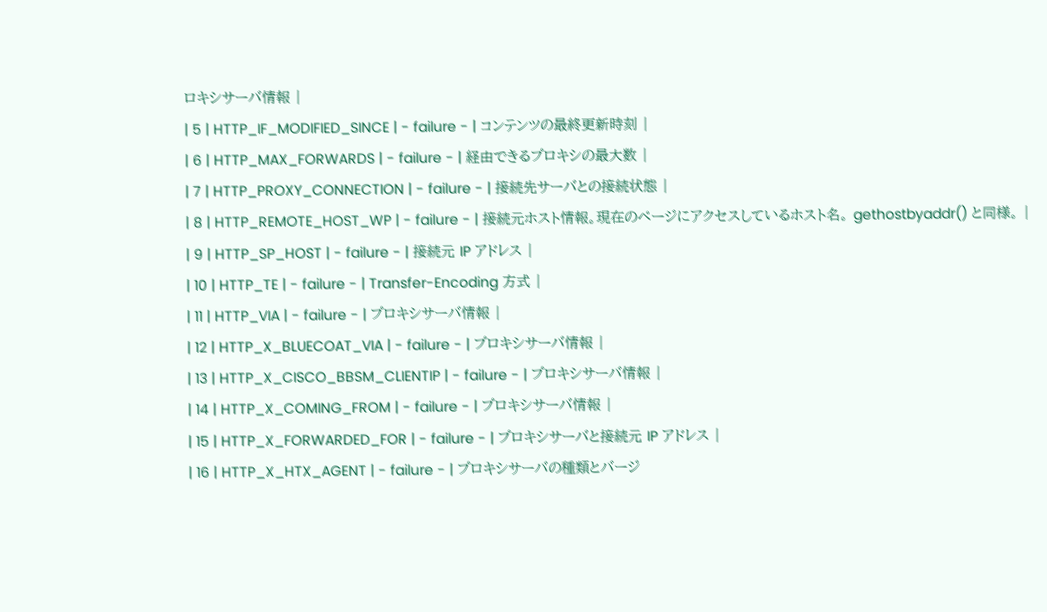ロキシサーバ情報 |
| 5 | HTTP_IF_MODIFIED_SINCE | - failure - | コンテンツの最終更新時刻 |
| 6 | HTTP_MAX_FORWARDS | - failure - | 経由できるプロキシの最大数 |
| 7 | HTTP_PROXY_CONNECTION | - failure - | 接続先サーバとの接続状態 |
| 8 | HTTP_REMOTE_HOST_WP | - failure - | 接続元ホスト情報。現在のページにアクセスしているホスト名。 gethostbyaddr() と同様。 |
| 9 | HTTP_SP_HOST | - failure - | 接続元 IP アドレス |
| 10 | HTTP_TE | - failure - | Transfer-Encoding 方式 |
| 11 | HTTP_VIA | - failure - | プロキシサーバ情報 |
| 12 | HTTP_X_BLUECOAT_VIA | - failure - | プロキシサーバ情報 |
| 13 | HTTP_X_CISCO_BBSM_CLIENTIP | - failure - | プロキシサーバ情報 |
| 14 | HTTP_X_COMING_FROM | - failure - | プロキシサーバ情報 |
| 15 | HTTP_X_FORWARDED_FOR | - failure - | プロキシサーバと接続元 IP アドレス |
| 16 | HTTP_X_HTX_AGENT | - failure - | プロキシサーバの種類とバージ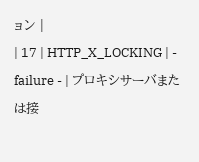ョン |
| 17 | HTTP_X_LOCKING | - failure - | プロキシサーバまたは接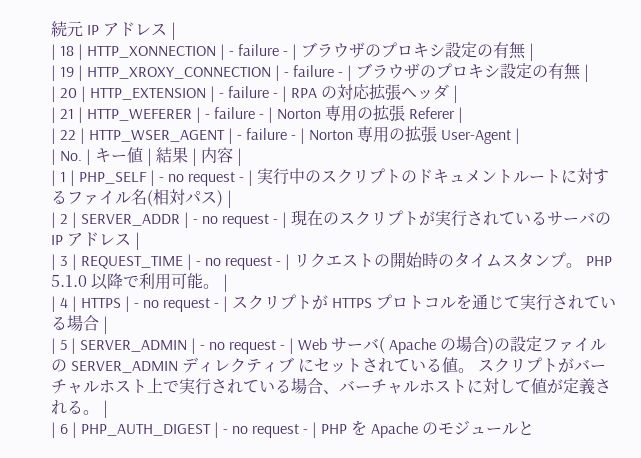続元 IP アドレス |
| 18 | HTTP_XONNECTION | - failure - | ブラウザのプロキシ設定の有無 |
| 19 | HTTP_XROXY_CONNECTION | - failure - | ブラウザのプロキシ設定の有無 |
| 20 | HTTP_EXTENSION | - failure - | RPA の対応拡張ヘッダ |
| 21 | HTTP_WEFERER | - failure - | Norton 専用の拡張 Referer |
| 22 | HTTP_WSER_AGENT | - failure - | Norton 専用の拡張 User-Agent |
| No. | キー値 | 結果 | 内容 |
| 1 | PHP_SELF | - no request - | 実行中のスクリプトのドキュメントルートに対するファイル名(相対パス) |
| 2 | SERVER_ADDR | - no request - | 現在のスクリプトが実行されているサーバの IP アドレス |
| 3 | REQUEST_TIME | - no request - | リクエストの開始時のタイムスタンプ。 PHP 5.1.0 以降で利用可能。 |
| 4 | HTTPS | - no request - | スクリプトが HTTPS プロトコルを通じて実行されている場合 |
| 5 | SERVER_ADMIN | - no request - | Web サーバ( Apache の場合)の設定ファイルの SERVER_ADMIN ディレクティブ にセットされている値。 スクリプトがバーチャルホスト上で実行されている場合、バーチャルホストに対して値が定義される。 |
| 6 | PHP_AUTH_DIGEST | - no request - | PHP を Apache のモジュールと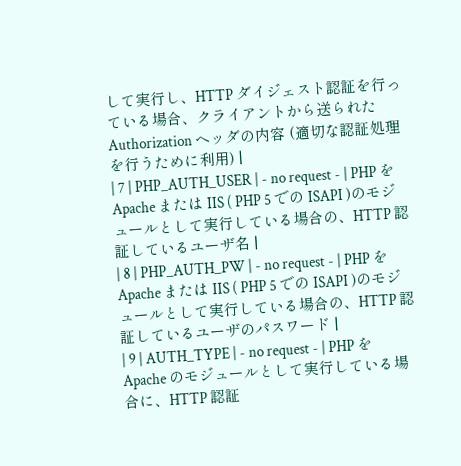して実行し、HTTP ダイジェスト認証を行っている場合、クライアントから送られた Authorization ヘッダの内容 (適切な認証処理を行うために利用) |
| 7 | PHP_AUTH_USER | - no request - | PHP を Apache または IIS ( PHP 5 での ISAPI )のモジュールとして実行している場合の、HTTP 認証しているユーザ名 |
| 8 | PHP_AUTH_PW | - no request - | PHP を Apache または IIS ( PHP 5 での ISAPI )のモジュールとして実行している場合の、HTTP 認証しているユーザのパスワード |
| 9 | AUTH_TYPE | - no request - | PHP を Apache のモジュールとして実行している場合に、HTTP 認証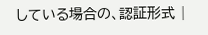している場合の、認証形式 |